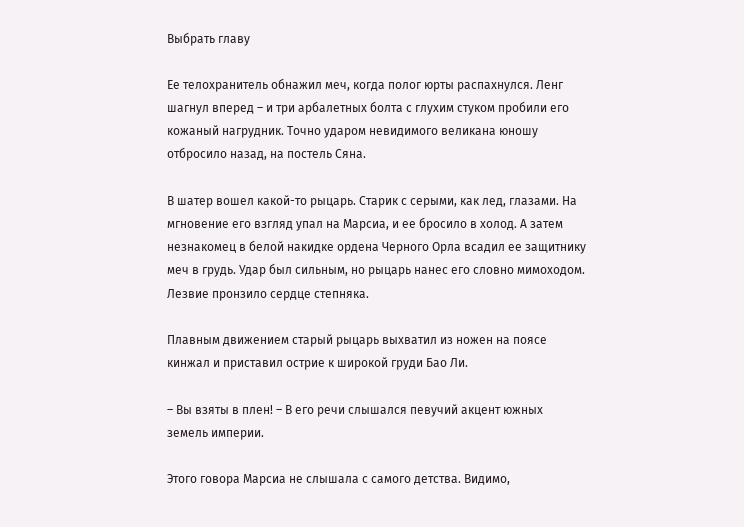Выбрать главу

Ее телохранитель обнажил меч, когда полог юрты распахнулся. Ленг шагнул вперед – и три арбалетных болта с глухим стуком пробили его кожаный нагрудник. Точно ударом невидимого великана юношу отбросило назад, на постель Сяна.

В шатер вошел какой-то рыцарь. Старик с серыми, как лед, глазами. На мгновение его взгляд упал на Марсиа, и ее бросило в холод. А затем незнакомец в белой накидке ордена Черного Орла всадил ее защитнику меч в грудь. Удар был сильным, но рыцарь нанес его словно мимоходом. Лезвие пронзило сердце степняка.

Плавным движением старый рыцарь выхватил из ножен на поясе кинжал и приставил острие к широкой груди Бао Ли.

– Вы взяты в плен! – В его речи слышался певучий акцент южных земель империи.

Этого говора Марсиа не слышала с самого детства. Видимо,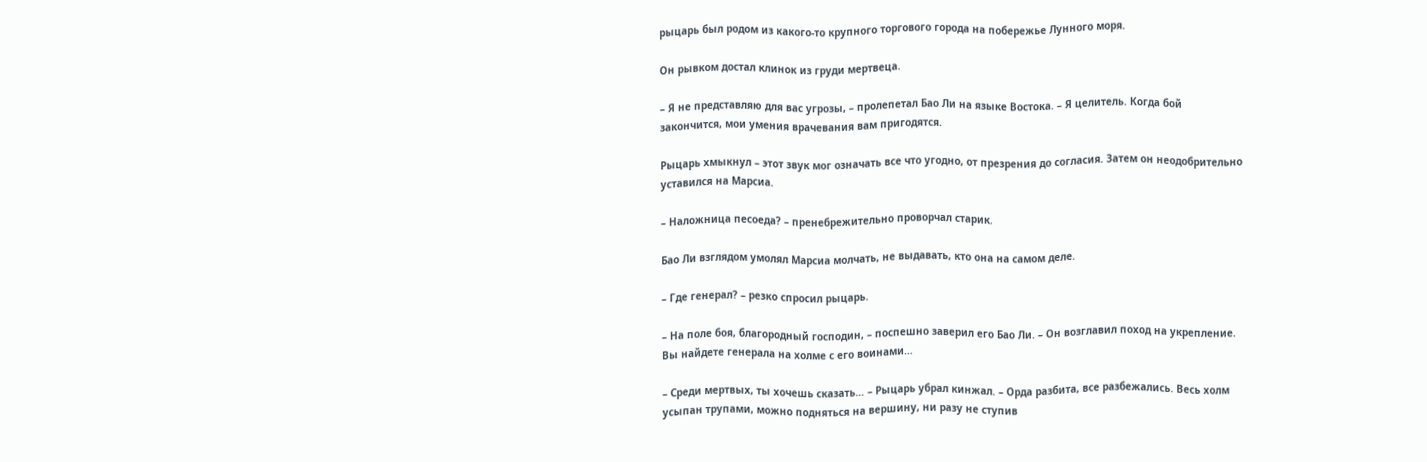рыцарь был родом из какого-то крупного торгового города на побережье Лунного моря.

Он рывком достал клинок из груди мертвеца.

– Я не представляю для вас угрозы, – пролепетал Бао Ли на языке Востока. – Я целитель. Когда бой закончится, мои умения врачевания вам пригодятся.

Рыцарь хмыкнул – этот звук мог означать все что угодно, от презрения до согласия. Затем он неодобрительно уставился на Марсиа.

– Наложница песоеда? – пренебрежительно проворчал старик.

Бао Ли взглядом умолял Марсиа молчать, не выдавать, кто она на самом деле.

– Где генерал? – резко спросил рыцарь.

– На поле боя, благородный господин, – поспешно заверил его Бао Ли. – Он возглавил поход на укрепление. Вы найдете генерала на холме с его воинами…

– Среди мертвых, ты хочешь сказать… – Рыцарь убрал кинжал. – Орда разбита, все разбежались. Весь холм усыпан трупами, можно подняться на вершину, ни разу не ступив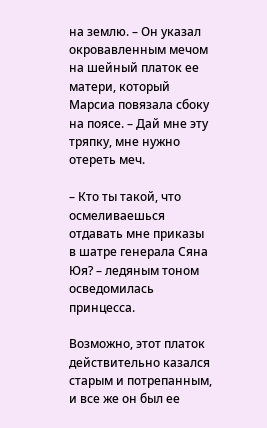на землю. – Он указал окровавленным мечом на шейный платок ее матери, который Марсиа повязала сбоку на поясе. – Дай мне эту тряпку, мне нужно отереть меч.

– Кто ты такой, что осмеливаешься отдавать мне приказы в шатре генерала Сяна Юя? – ледяным тоном осведомилась принцесса.

Возможно, этот платок действительно казался старым и потрепанным, и все же он был ее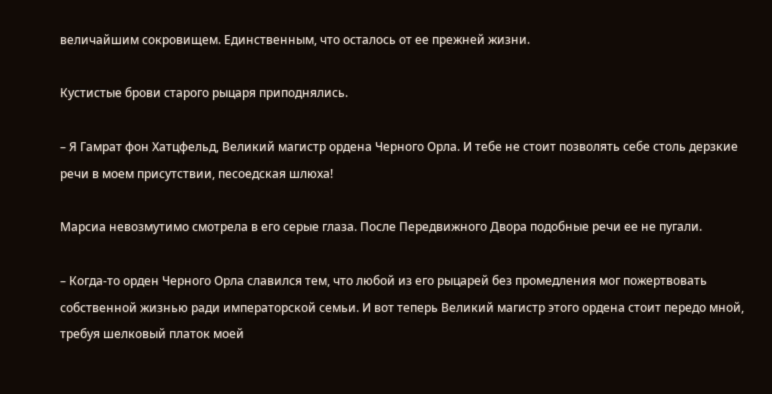величайшим сокровищем. Единственным, что осталось от ее прежней жизни.

Кустистые брови старого рыцаря приподнялись.

– Я Гамрат фон Хатцфельд, Великий магистр ордена Черного Орла. И тебе не стоит позволять себе столь дерзкие речи в моем присутствии, песоедская шлюха!

Марсиа невозмутимо смотрела в его серые глаза. После Передвижного Двора подобные речи ее не пугали.

– Когда-то орден Черного Орла славился тем, что любой из его рыцарей без промедления мог пожертвовать собственной жизнью ради императорской семьи. И вот теперь Великий магистр этого ордена стоит передо мной, требуя шелковый платок моей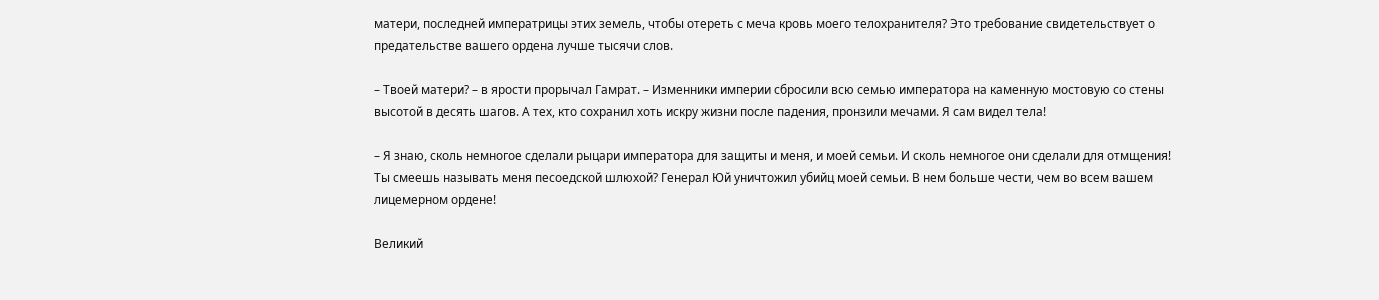матери, последней императрицы этих земель, чтобы отереть с меча кровь моего телохранителя? Это требование свидетельствует о предательстве вашего ордена лучше тысячи слов.

– Твоей матери? – в ярости прорычал Гамрат. – Изменники империи сбросили всю семью императора на каменную мостовую со стены высотой в десять шагов. А тех, кто сохранил хоть искру жизни после падения, пронзили мечами. Я сам видел тела!

– Я знаю, сколь немногое сделали рыцари императора для защиты и меня, и моей семьи. И сколь немногое они сделали для отмщения! Ты смеешь называть меня песоедской шлюхой? Генерал Юй уничтожил убийц моей семьи. В нем больше чести, чем во всем вашем лицемерном ордене!

Великий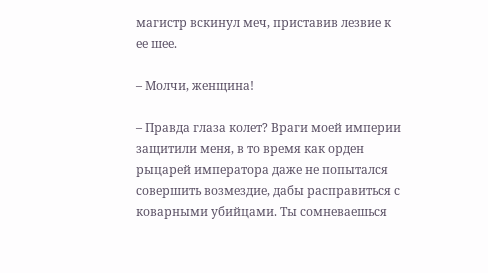магистр вскинул меч, приставив лезвие к ее шее.

– Молчи, женщина!

– Правда глаза колет? Враги моей империи защитили меня, в то время как орден рыцарей императора даже не попытался совершить возмездие, дабы расправиться с коварными убийцами. Ты сомневаешься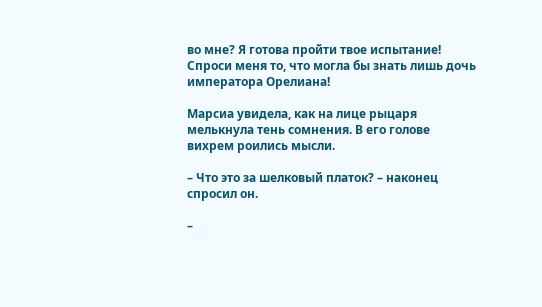во мне? Я готова пройти твое испытание! Спроси меня то, что могла бы знать лишь дочь императора Орелиана!

Марсиа увидела, как на лице рыцаря мелькнула тень сомнения. В его голове вихрем роились мысли.

– Что это за шелковый платок? – наконец спросил он.

–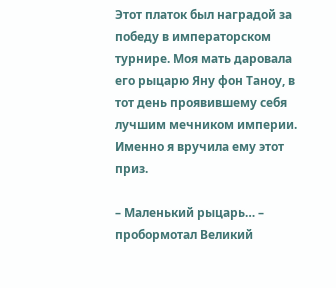Этот платок был наградой за победу в императорском турнире. Моя мать даровала его рыцарю Яну фон Таноу, в тот день проявившему себя лучшим мечником империи. Именно я вручила ему этот приз.

– Маленький рыцарь… – пробормотал Великий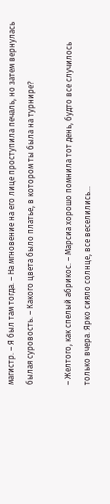магистр. – Я был там тогда. – На мгновение на его лице проступила печаль, но затем вернулась былая суровость. – Какого цвета было платье, в котором ты была на турнире?

– Желтого, как спелый абрикос. – Марсиа хорошо помнила тот день, будто все случилось только вчера. Ярко сияло солнце, все веселились…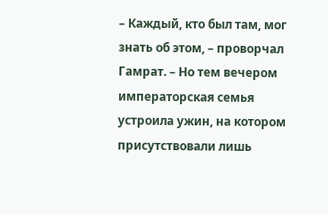– Каждый, кто был там, мог знать об этом, – проворчал Гамрат. – Но тем вечером императорская семья устроила ужин, на котором присутствовали лишь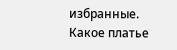избранные. Какое платье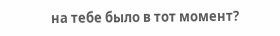на тебе было в тот момент?